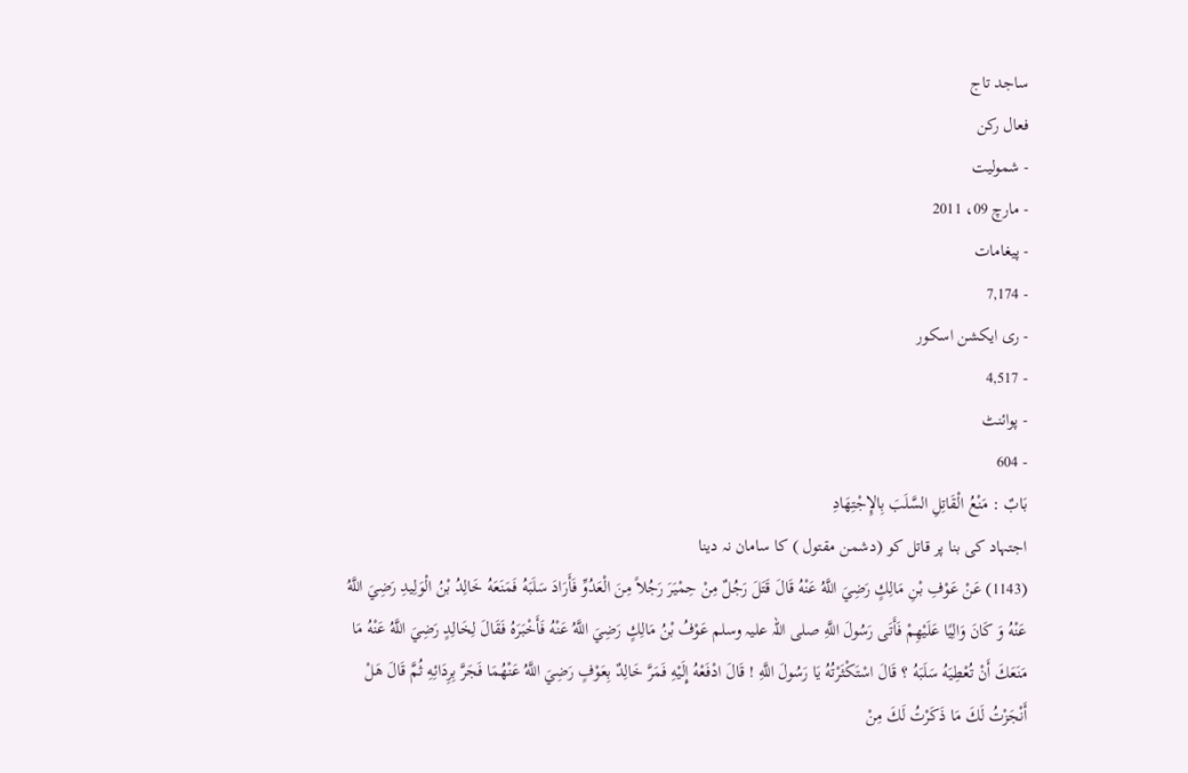ساجد تاج
فعال رکن
- شمولیت
- مارچ 09، 2011
- پیغامات
- 7,174
- ری ایکشن اسکور
- 4,517
- پوائنٹ
- 604
بَابٌ : مَنْعُ الْقَاتِلِ السَّلَبَ بِالإِجْتِهَادِ
اجتہاد کی بنا پر قاتل کو (دشمن مقتول ) کا سامان نہ دینا
(1143) عَنْ عَوْفِ بْنِ مَالِكٍ رَضِيَ اللَّهُ عَنْهُ قَالَ قَتَلَ رَجُلٌ مِنْ حِمْيَرَ رَجُلاً مِنَ الْعَدُوِّ فَأَرَادَ سَلَبَهُ فَمَنَعَهُ خَالِدُ بْنُ الْوَلِيدِ رَضِيَ اللَّهُ عَنْهُ وَ كَانَ وَالِيًا عَلَيْهِمْ فَأَتَى رَسُولَ اللَّهِ صلی اللہ علیہ وسلم عَوْفُ بْنُ مَالِكٍ رَضِيَ اللَّهُ عَنْهُ فَأَخْبَرَهُ فَقَالَ لِخَالِدٍ رَضِيَ اللَّهُ عَنْهُ مَا مَنَعَكَ أَنْ تُعْطِيَهُ سَلَبَهُ ؟ قَالَ اسْتَكْثَرْتُهُ يَا رَسُولَ اللَّهِ ! قَالَ ادْفَعْهُ إِلَيْهِ فَمَرَّ خَالِدٌ بِعَوْفٍ رَضِيَ اللَّهُ عَنْهُمَا فَجَرَّ بِرِدَائِهِ ثُمَّ قَالَ هَلْ أَنْجَزْتُ لَكَ مَا ذَكَرْتُ لَكَ مِنْ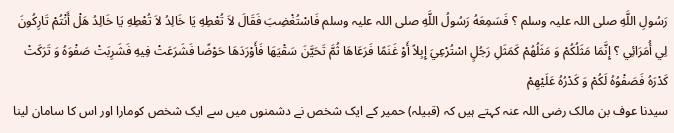رَسُولِ اللَّهِ صلی اللہ علیہ وسلم ؟ فَسَمِعَهُ رَسُولُ اللَّهِ صلی اللہ علیہ وسلم فَاسْتُغْضِبَ فَقَالَ لاَ تُعْطِهِ يَا خَالِدُ لاَ تُعْطِهِ يَا خَالِدُ هَلْ أَنْتُمْ تَارِكُونَ لِي أُمَرَائِي ؟ إِنَّمَا مَثَلُكُمْ وَ مَثَلُهُمْ كَمَثَلِ رَجُلٍ اسْتُرْعِيَ إِبِلاً أَوْ غَنَمًا فَرَعَاهَا ثُمَّ تَحَيَّنَ سَقْيَهَا فَأَوْرَدَهَا حَوْضًا فَشَرَعَتْ فِيهِ فَشَرِبَتْ صَفْوَهُ وَ تَرَكَتْ كَدْرَهُ فَصَفْوُهُ لَكُمْ وَ كَدْرُهُ عَلَيْهِمْ
سیدنا عوف بن مالک رضی اللہ عنہ کہتے ہیں کہ (قبیلہ) حمیر کے ایک شخص نے دشمنوں میں سے ایک شخص کومارا اور اس کا سامان لینا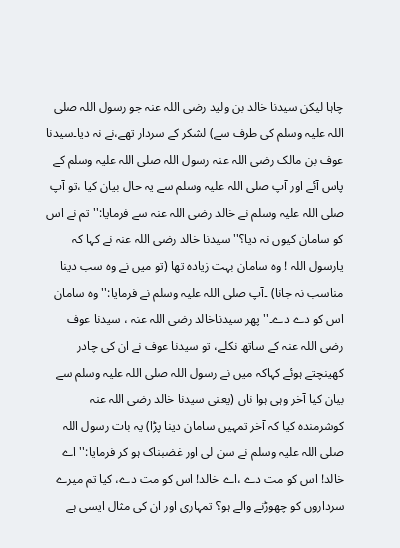چاہا لیکن سیدنا خالد بن ولید رضی اللہ عنہ جو رسول اللہ صلی اللہ علیہ وسلم کی طرف سے) لشکر کے سردار تھے،نے نہ دیا۔سیدنا عوف بن مالک رضی اللہ عنہ رسول اللہ صلی اللہ علیہ وسلم کے پاس آئے اور آپ صلی اللہ علیہ وسلم سے یہ حال بیان کیا ،تو آپ صلی اللہ علیہ وسلم نے خالد رضی اللہ عنہ سے فرمایا:'' تم نے اس کو سامان کیوں نہ دیا؟'' سیدنا خالد رضی اللہ عنہ نے کہا کہ یارسول اللہ ! وہ سامان بہت زیادہ تھا (تو میں نے وہ سب دینا مناسب نہ جانا) ۔آپ صلی اللہ علیہ وسلم نے فرمایا:'' وہ سامان اس کو دے دے۔'' پھر سیدناخالد رضی اللہ عنہ ، سیدنا عوف رضی اللہ عنہ کے ساتھ نکلے، تو سیدنا عوف نے ان کی چادر کھینچتے ہوئے کہاکہ میں نے رسول اللہ صلی اللہ علیہ وسلم سے بیان کیا آخر وہی ہوا ناں (یعنی سیدنا خالد رضی اللہ عنہ کوشرمندہ کیا کہ آخر تمہیں سامان دینا پڑا) یہ بات رسول اللہ صلی اللہ علیہ وسلم نے سن لی اور غضبناک ہو کر فرمایا:'' اے خالد! اس کو مت دے ،اے خالد! اس کو مت دے، کیا تم میرے سرداروں کو چھوڑنے والے ہو؟ تمہاری اور ان کی مثال ایسی ہے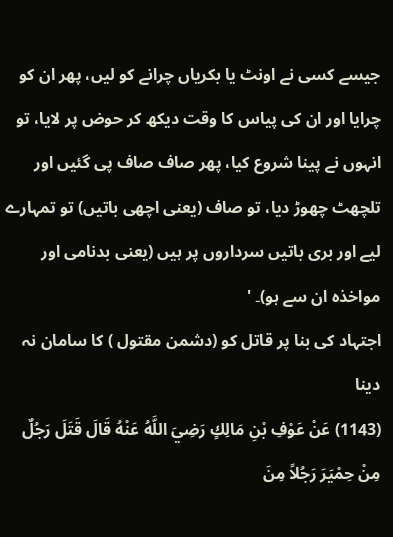جیسے کسی نے اونٹ یا بکریاں چرانے کو لیں، پھر ان کو چرایا اور ان کی پیاس کا وقت دیکھ کر حوض پر لایا، تو انہوں نے پینا شروع کیا، پھر صاف صاف پی گئیں اور تلچھٹ چھوڑ دیا، تو صاف (یعنی اچھی باتیں) تو تمہارے لیے اور بری باتیں سرداروں پر ہیں (یعنی بدنامی اور مواخذہ ان سے ہو)۔ '
اجتہاد کی بنا پر قاتل کو (دشمن مقتول ) کا سامان نہ دینا
(1143) عَنْ عَوْفِ بْنِ مَالِكٍ رَضِيَ اللَّهُ عَنْهُ قَالَ قَتَلَ رَجُلٌ مِنْ حِمْيَرَ رَجُلاً مِنَ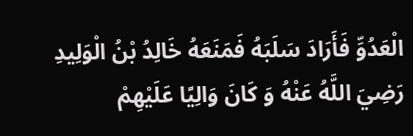الْعَدُوِّ فَأَرَادَ سَلَبَهُ فَمَنَعَهُ خَالِدُ بْنُ الْوَلِيدِ رَضِيَ اللَّهُ عَنْهُ وَ كَانَ وَالِيًا عَلَيْهِمْ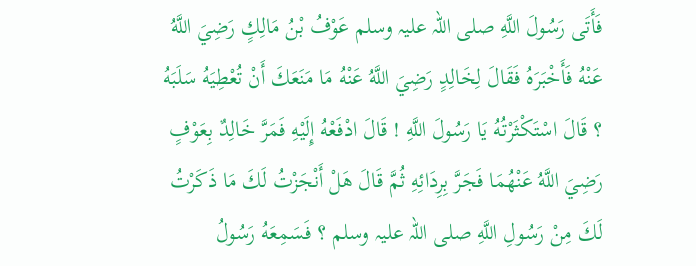فَأَتَى رَسُولَ اللَّهِ صلی اللہ علیہ وسلم عَوْفُ بْنُ مَالِكٍ رَضِيَ اللَّهُ عَنْهُ فَأَخْبَرَهُ فَقَالَ لِخَالِدٍ رَضِيَ اللَّهُ عَنْهُ مَا مَنَعَكَ أَنْ تُعْطِيَهُ سَلَبَهُ ؟ قَالَ اسْتَكْثَرْتُهُ يَا رَسُولَ اللَّهِ ! قَالَ ادْفَعْهُ إِلَيْهِ فَمَرَّ خَالِدٌ بِعَوْفٍ رَضِيَ اللَّهُ عَنْهُمَا فَجَرَّ بِرِدَائِهِ ثُمَّ قَالَ هَلْ أَنْجَزْتُ لَكَ مَا ذَكَرْتُ لَكَ مِنْ رَسُولِ اللَّهِ صلی اللہ علیہ وسلم ؟ فَسَمِعَهُ رَسُولُ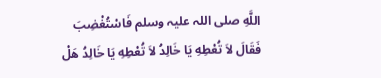اللَّهِ صلی اللہ علیہ وسلم فَاسْتُغْضِبَ فَقَالَ لاَ تُعْطِهِ يَا خَالِدُ لاَ تُعْطِهِ يَا خَالِدُ هَلْ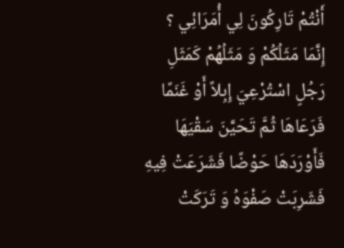أَنْتُمْ تَارِكُونَ لِي أُمَرَائِي ؟ إِنَّمَا مَثَلُكُمْ وَ مَثَلُهُمْ كَمَثَلِ رَجُلٍ اسْتُرْعِيَ إِبِلاً أَوْ غَنَمًا فَرَعَاهَا ثُمَّ تَحَيَّنَ سَقْيَهَا فَأَوْرَدَهَا حَوْضًا فَشَرَعَتْ فِيهِ فَشَرِبَتْ صَفْوَهُ وَ تَرَكَتْ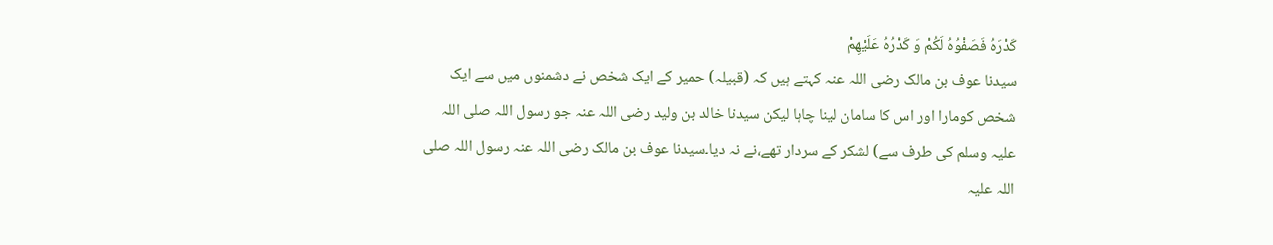كَدْرَهُ فَصَفْوُهُ لَكُمْ وَ كَدْرُهُ عَلَيْهِمْ
سیدنا عوف بن مالک رضی اللہ عنہ کہتے ہیں کہ (قبیلہ) حمیر کے ایک شخص نے دشمنوں میں سے ایک شخص کومارا اور اس کا سامان لینا چاہا لیکن سیدنا خالد بن ولید رضی اللہ عنہ جو رسول اللہ صلی اللہ علیہ وسلم کی طرف سے) لشکر کے سردار تھے،نے نہ دیا۔سیدنا عوف بن مالک رضی اللہ عنہ رسول اللہ صلی اللہ علیہ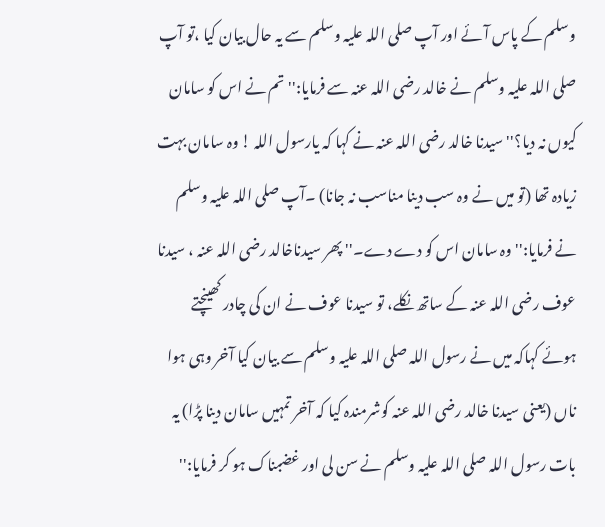وسلم کے پاس آئے اور آپ صلی اللہ علیہ وسلم سے یہ حال بیان کیا ،تو آپ صلی اللہ علیہ وسلم نے خالد رضی اللہ عنہ سے فرمایا:'' تم نے اس کو سامان کیوں نہ دیا؟'' سیدنا خالد رضی اللہ عنہ نے کہا کہ یارسول اللہ ! وہ سامان بہت زیادہ تھا (تو میں نے وہ سب دینا مناسب نہ جانا) ۔آپ صلی اللہ علیہ وسلم نے فرمایا:'' وہ سامان اس کو دے دے۔'' پھر سیدناخالد رضی اللہ عنہ ، سیدنا عوف رضی اللہ عنہ کے ساتھ نکلے، تو سیدنا عوف نے ان کی چادر کھینچتے ہوئے کہاکہ میں نے رسول اللہ صلی اللہ علیہ وسلم سے بیان کیا آخر وہی ہوا ناں (یعنی سیدنا خالد رضی اللہ عنہ کوشرمندہ کیا کہ آخر تمہیں سامان دینا پڑا) یہ بات رسول اللہ صلی اللہ علیہ وسلم نے سن لی اور غضبناک ہو کر فرمایا:''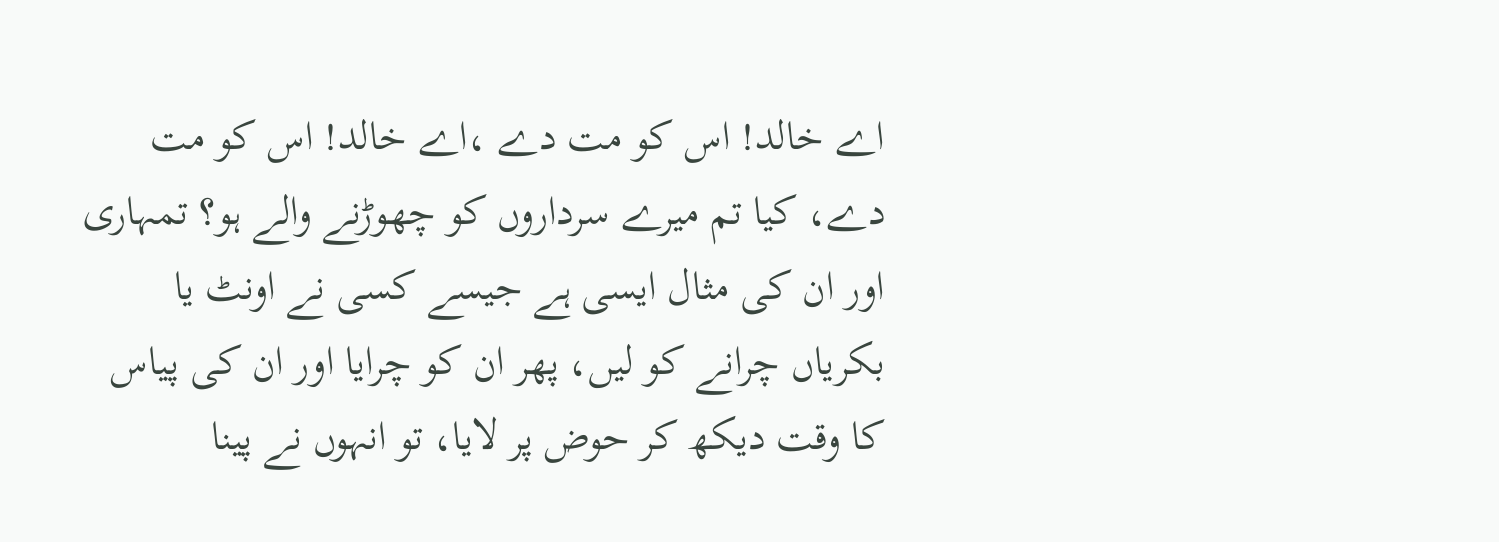اے خالد! اس کو مت دے ،اے خالد! اس کو مت دے، کیا تم میرے سرداروں کو چھوڑنے والے ہو؟ تمہاری اور ان کی مثال ایسی ہے جیسے کسی نے اونٹ یا بکریاں چرانے کو لیں، پھر ان کو چرایا اور ان کی پیاس کا وقت دیکھ کر حوض پر لایا، تو انہوں نے پینا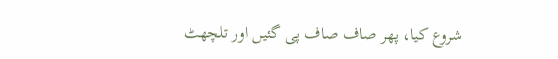شروع کیا، پھر صاف صاف پی گئیں اور تلچھٹ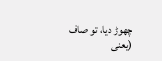چھوڑ دیا، تو صاف (یعنی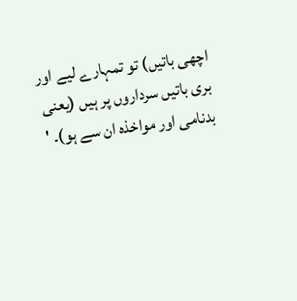اچھی باتیں) تو تمہارے لیے اور بری باتیں سرداروں پر ہیں (یعنی بدنامی اور مواخذہ ان سے ہو)۔ '